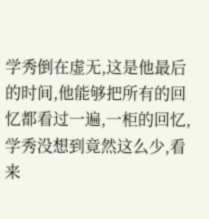学秀倒在虚无,这是他最后的时间,他能够把所有的回忆都看过一遍,一柜的回忆,学秀没想到竟然这么少,看来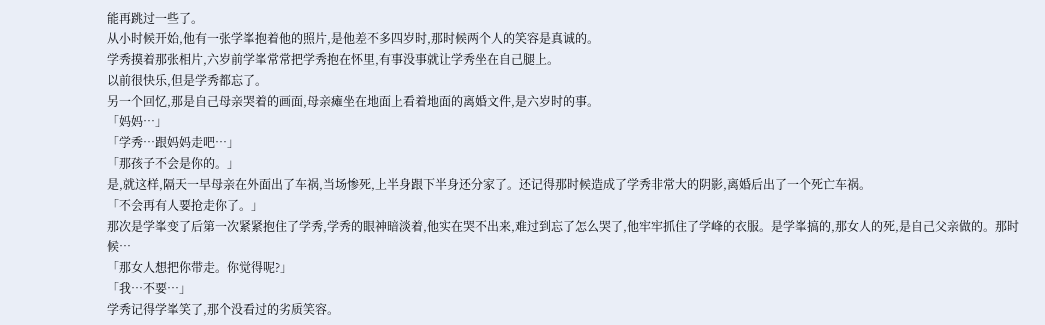能再跳过一些了。
从小时候开始,他有一张学峯抱着他的照片,是他差不多四岁时,那时候两个人的笑容是真诚的。
学秀摸着那张相片,六岁前学峯常常把学秀抱在怀里,有事没事就让学秀坐在自己腿上。
以前很快乐,但是学秀都忘了。
另一个回忆,那是自己母亲哭着的画面,母亲瘫坐在地面上看着地面的离婚文件,是六岁时的事。
「妈妈…」
「学秀…跟妈妈走吧…」
「那孩子不会是你的。」
是,就这样,隔天一早母亲在外面出了车祸,当场惨死,上半身跟下半身还分家了。还记得那时候造成了学秀非常大的阴影,离婚后出了一个死亡车祸。
「不会再有人要抢走你了。」
那次是学峯变了后第一次紧紧抱住了学秀,学秀的眼神暗淡着,他实在哭不出来,难过到忘了怎么哭了,他牢牢抓住了学峰的衣服。是学峯搞的,那女人的死,是自己父亲做的。那时候…
「那女人想把你带走。你觉得呢?」
「我…不要…」
学秀记得学峯笑了,那个没看过的劣质笑容。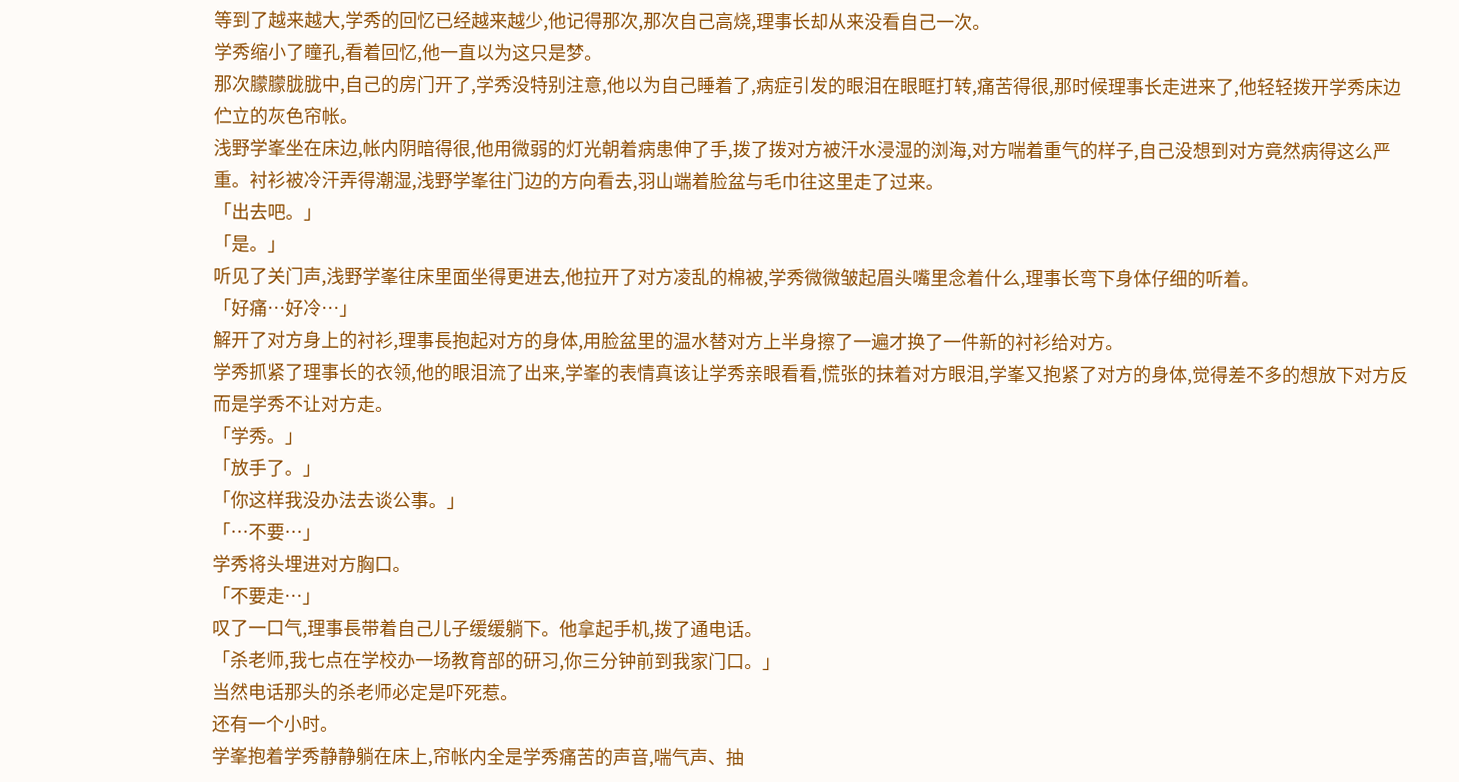等到了越来越大,学秀的回忆已经越来越少,他记得那次,那次自己高烧,理事长却从来没看自己一次。
学秀缩小了瞳孔,看着回忆,他一直以为这只是梦。
那次朦朦胧胧中,自己的房门开了,学秀没特别注意,他以为自己睡着了,病症引发的眼泪在眼眶打转,痛苦得很,那时候理事长走进来了,他轻轻拨开学秀床边伫立的灰色帘帐。
浅野学峯坐在床边,帐内阴暗得很,他用微弱的灯光朝着病患伸了手,拨了拨对方被汗水浸湿的浏海,对方喘着重气的样子,自己没想到对方竟然病得这么严重。衬衫被冷汗弄得潮湿,浅野学峯往门边的方向看去,羽山端着脸盆与毛巾往这里走了过来。
「出去吧。」
「是。」
听见了关门声,浅野学峯往床里面坐得更进去,他拉开了对方凌乱的棉被,学秀微微皱起眉头嘴里念着什么,理事长弯下身体仔细的听着。
「好痛…好冷…」
解开了对方身上的衬衫,理事長抱起对方的身体,用脸盆里的温水替对方上半身擦了一遍才换了一件新的衬衫给对方。
学秀抓紧了理事长的衣领,他的眼泪流了出来,学峯的表情真该让学秀亲眼看看,慌张的抹着对方眼泪,学峯又抱紧了对方的身体,觉得差不多的想放下对方反而是学秀不让对方走。
「学秀。」
「放手了。」
「你这样我没办法去谈公事。」
「…不要…」
学秀将头埋进对方胸口。
「不要走…」
叹了一口气,理事長带着自己儿子缓缓躺下。他拿起手机,拨了通电话。
「杀老师,我七点在学校办一场教育部的研习,你三分钟前到我家门口。」
当然电话那头的杀老师必定是吓死惹。
还有一个小时。
学峯抱着学秀静静躺在床上,帘帐内全是学秀痛苦的声音,喘气声、抽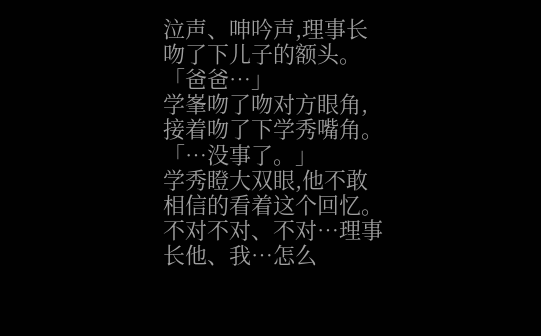泣声、呻吟声,理事长吻了下儿子的额头。
「爸爸…」
学峯吻了吻对方眼角,接着吻了下学秀嘴角。
「…没事了。」
学秀瞪大双眼,他不敢相信的看着这个回忆。
不对不对、不对…理事长他、我…怎么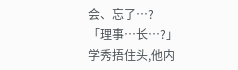会、忘了…?
「理事…长…?」
学秀捂住头,他内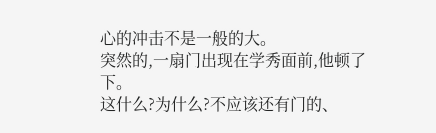心的冲击不是一般的大。
突然的,一扇门出现在学秀面前,他顿了下。
这什么?为什么?不应该还有门的、